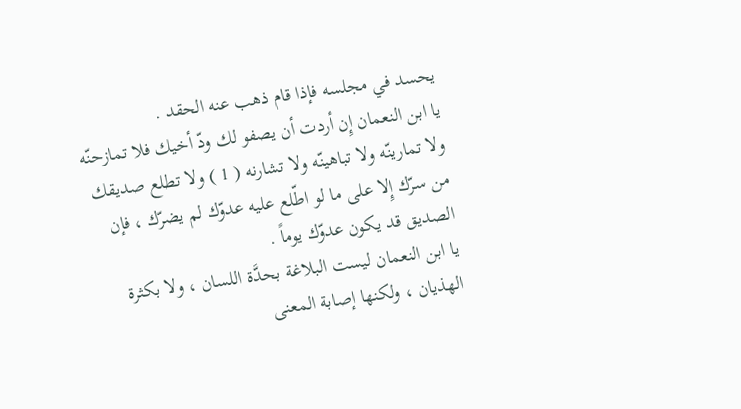يحسد في مجلسه فإذا قام ذهب عنه الحقد .
يا ابن النعمان إِن أردت أن يصفو لك ودّ أخيك فلا تمازحنّه ولا تمارينّه ولا تباهينّه ولا تشارنه ( 1 ) ولا تطلع صديقك من سرّك إِلا على ما لو اطّلع عليه عدوّك لم يضرّك ، فإن الصديق قد يكون عدوّك يوماً .
يا ابن النعمان ليست البلاغة بحدَّة اللسان ، ولا بكثرة الهذيان ، ولكنها إصابة المعنى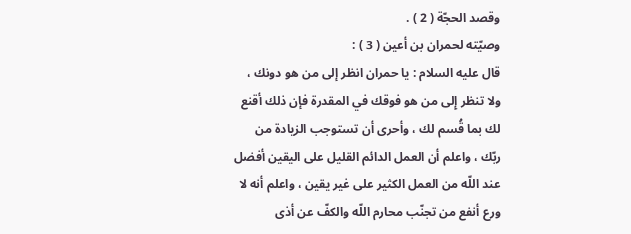وقصد الحجّة ( 2 ) .
وصيّته لحمران بن أعين ( 3 ) :
قال عليه السلام : يا حمران انظر إلى من هو دونك ، ولا تنظر إِلى من هو فوقك في المقدرة فإن ذلك أقنع لك بما قُسم لك ، وأحرى أن تستوجب الزيادة من ربّك ، واعلم أن العمل الدائم القليل على اليقين أفضل عند اللّه من العمل الكثير على غير يقين ، واعلم أنه لا ورع أنفع من تجنّب محارم اللّه والكفّ عن أذى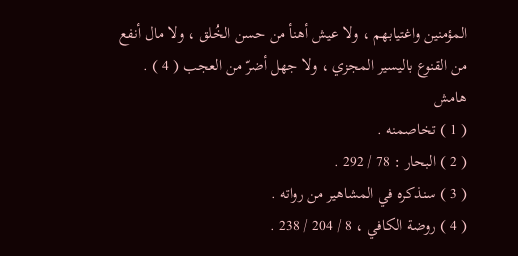المؤمنين واغتيابهم ، ولا عيش أهنأ من حسن الخُلق ، ولا مال أنفع من القنوع باليسير المجزي ، ولا جهل أضرّ من العجب ( 4 ) .
هامش
( 1 ) تخاصمنه .
( 2 ) البحار : 78 / 292 .
( 3 ) سنذكره في المشاهير من رواته .
( 4 ) روضة الكافي ، 8 / 204 / 238 .